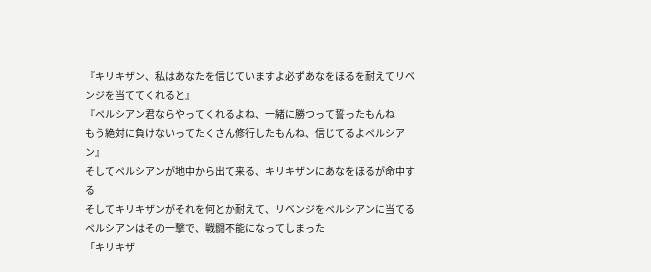『キリキザン、私はあなたを信じていますよ必ずあなをほるを耐えてリベンジを当ててくれると』
『ペルシアン君ならやってくれるよね、一緒に勝つって誓ったもんね
もう絶対に負けないってたくさん修行したもんね、信じてるよペルシアン』
そしてペルシアンが地中から出て来る、キリキザンにあなをほるが命中する
そしてキリキザンがそれを何とか耐えて、リベンジをペルシアンに当てる
ペルシアンはその一撃で、戦闘不能になってしまった
「キリキザ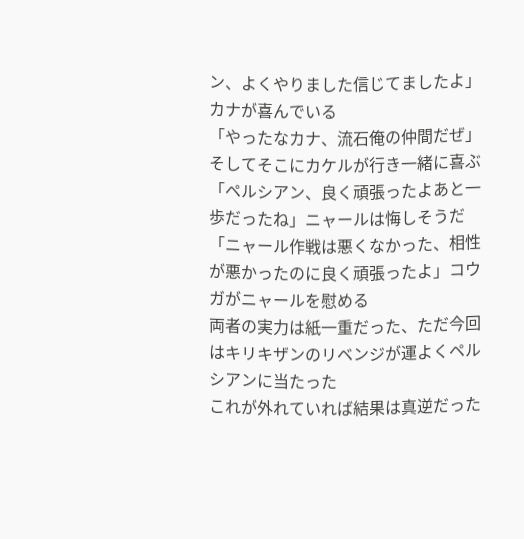ン、よくやりました信じてましたよ」カナが喜んでいる
「やったなカナ、流石俺の仲間だぜ」そしてそこにカケルが行き一緒に喜ぶ
「ペルシアン、良く頑張ったよあと一歩だったね」ニャールは悔しそうだ
「ニャール作戦は悪くなかった、相性が悪かったのに良く頑張ったよ」コウガがニャールを慰める
両者の実力は紙一重だった、ただ今回はキリキザンのリベンジが運よくペルシアンに当たった
これが外れていれば結果は真逆だった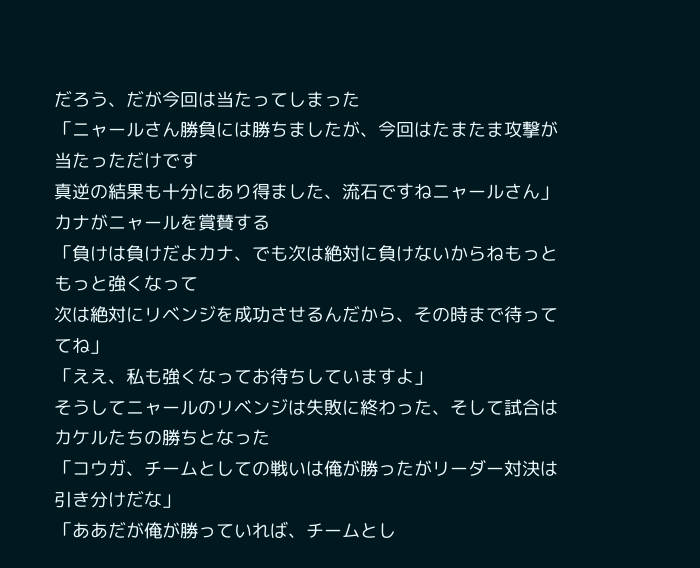だろう、だが今回は当たってしまった
「ニャールさん勝負には勝ちましたが、今回はたまたま攻撃が当たっただけです
真逆の結果も十分にあり得ました、流石ですねニャールさん」カナがニャールを賞賛する
「負けは負けだよカナ、でも次は絶対に負けないからねもっともっと強くなって
次は絶対にリベンジを成功させるんだから、その時まで待っててね」
「ええ、私も強くなってお待ちしていますよ」
そうしてニャールのリベンジは失敗に終わった、そして試合はカケルたちの勝ちとなった
「コウガ、チームとしての戦いは俺が勝ったがリーダー対決は引き分けだな」
「ああだが俺が勝っていれば、チームとし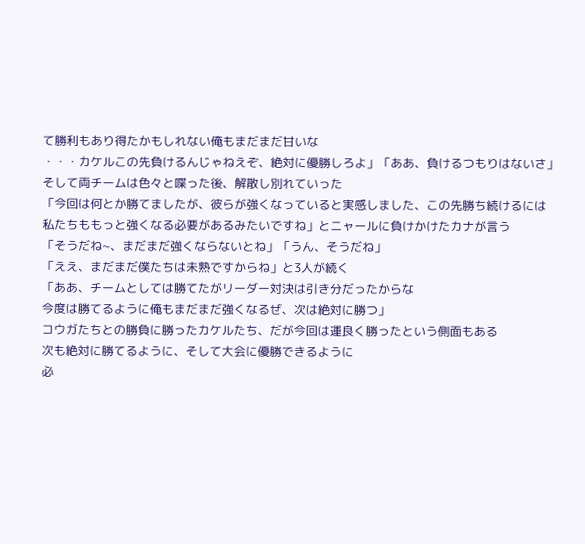て勝利もあり得たかもしれない俺もまだまだ甘いな
・・・カケルこの先負けるんじゃねえぞ、絶対に優勝しろよ」「ああ、負けるつもりはないさ」
そして両チームは色々と喋った後、解散し別れていった
「今回は何とか勝てましたが、彼らが強くなっていると実感しました、この先勝ち続けるには
私たちももっと強くなる必要があるみたいですね」とニャールに負けかけたカナが言う
「そうだね~、まだまだ強くならないとね」「うん、そうだね」
「ええ、まだまだ僕たちは未熟ですからね」と3人が続く
「ああ、チームとしては勝てたがリーダー対決は引き分だったからな
今度は勝てるように俺もまだまだ強くなるぜ、次は絶対に勝つ」
コウガたちとの勝負に勝ったカケルたち、だが今回は運良く勝ったという側面もある
次も絶対に勝てるように、そして大会に優勝できるように
必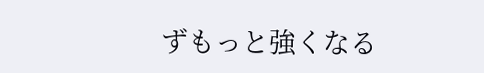ずもっと強くなる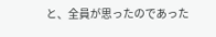と、全員が思ったのであった